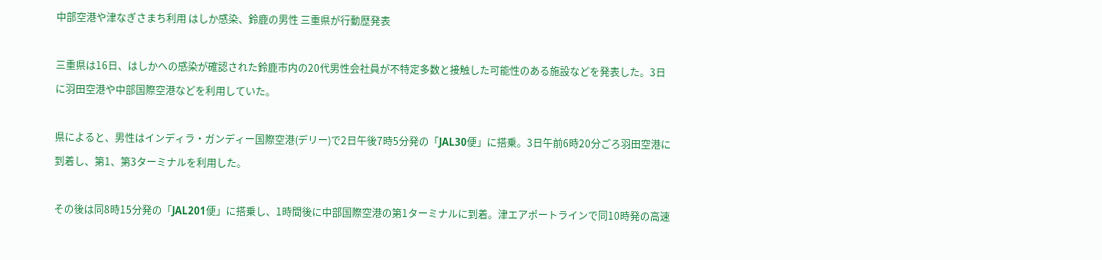中部空港や津なぎさまち利用 はしか感染、鈴鹿の男性 三重県が行動歴発表

三重県は16日、はしかへの感染が確認された鈴鹿市内の20代男性会社員が不特定多数と接触した可能性のある施設などを発表した。3日に羽田空港や中部国際空港などを利用していた。

県によると、男性はインディラ・ガンディー国際空港(デリー)で2日午後7時5分発の「JAL30便」に搭乗。3日午前6時20分ごろ羽田空港に到着し、第1、第3ターミナルを利用した。

その後は同8時15分発の「JAL201便」に搭乗し、1時間後に中部国際空港の第1ターミナルに到着。津エアポートラインで同10時発の高速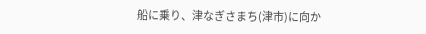船に乗り、津なぎさまち(津市)に向か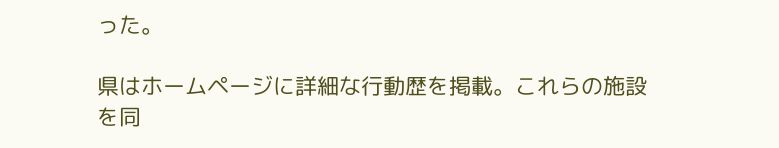った。

県はホームページに詳細な行動歴を掲載。これらの施設を同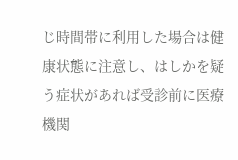じ時間帯に利用した場合は健康状態に注意し、はしかを疑う症状があれば受診前に医療機関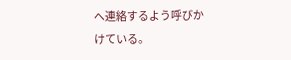へ連絡するよう呼びかけている。